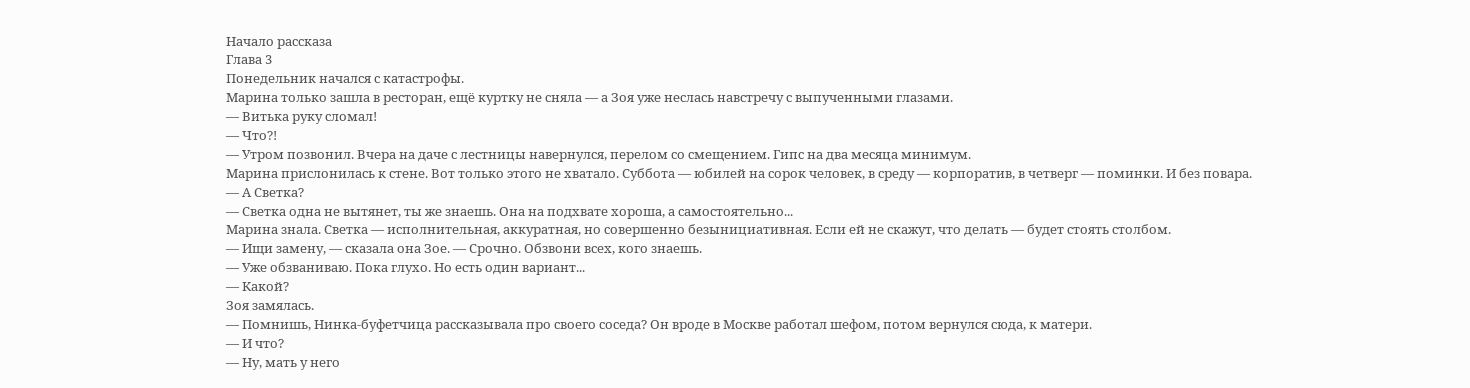Начало рассказа
Глава 3
Понедельник начался с катастрофы.
Марина только зашла в ресторан, ещё куртку не сняла — а Зоя уже неслась навстречу с выпученными глазами.
— Витька руку сломал!
— Что?!
— Утром позвонил. Вчера на даче с лестницы навернулся, перелом со смещением. Гипс на два месяца минимум.
Марина прислонилась к стене. Вот только этого не хватало. Суббота — юбилей на сорок человек, в среду — корпоратив, в четверг — поминки. И без повара.
— А Светка?
— Светка одна не вытянет, ты же знаешь. Она на подхвате хороша, а самостоятельно...
Марина знала. Светка — исполнительная, аккуратная, но совершенно безынициативная. Если ей не скажут, что делать — будет стоять столбом.
— Ищи замену, — сказала она Зое. — Срочно. Обзвони всех, кого знаешь.
— Уже обзваниваю. Пока глухо. Но есть один вариант...
— Какой?
Зоя замялась.
— Помнишь, Нинка-буфетчица рассказывала про своего соседа? Он вроде в Москве работал шефом, потом вернулся сюда, к матери.
— И что?
— Ну, мать у него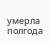умерла полгода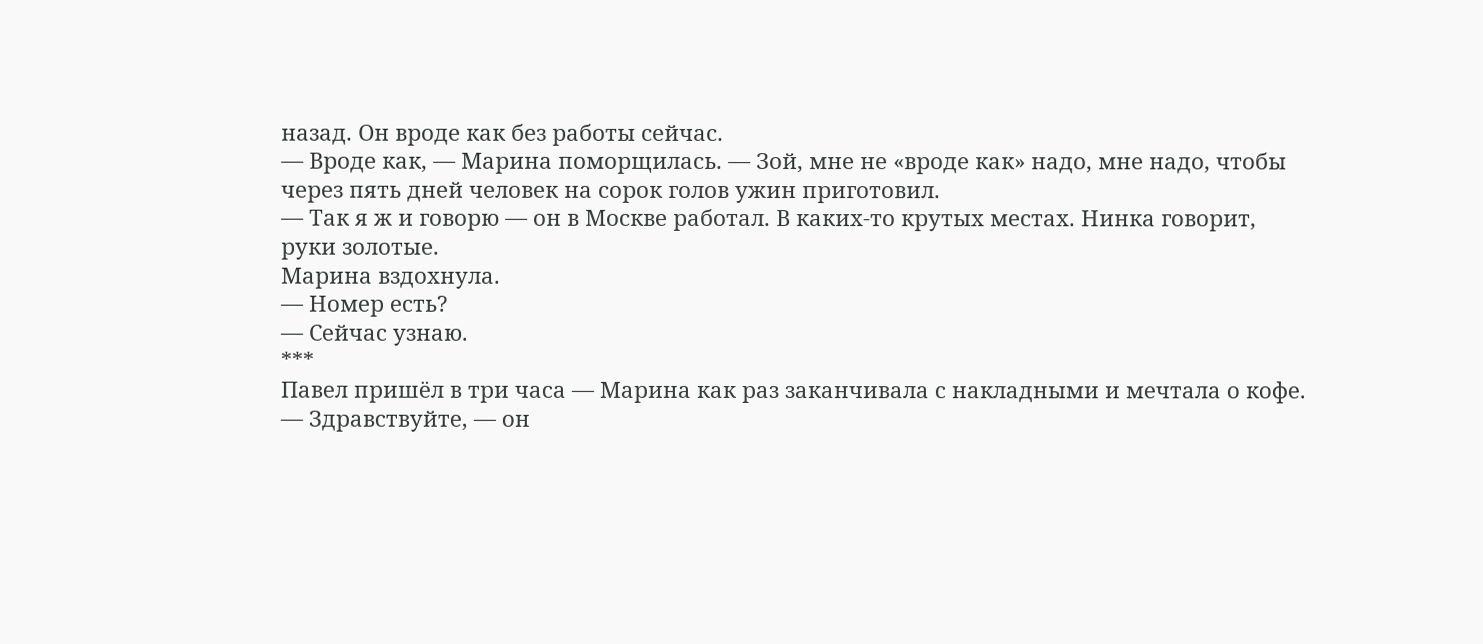назад. Он вроде как без работы сейчас.
— Вроде как, — Марина поморщилась. — Зой, мне не «вроде как» надо, мне надо, чтобы через пять дней человек на сорок голов ужин приготовил.
— Так я ж и говорю — он в Москве работал. В каких-то крутых местах. Нинка говорит, руки золотые.
Марина вздохнула.
— Номер есть?
— Сейчас узнаю.
***
Павел пришёл в три часа — Марина как раз заканчивала с накладными и мечтала о кофе.
— Здравствуйте, — он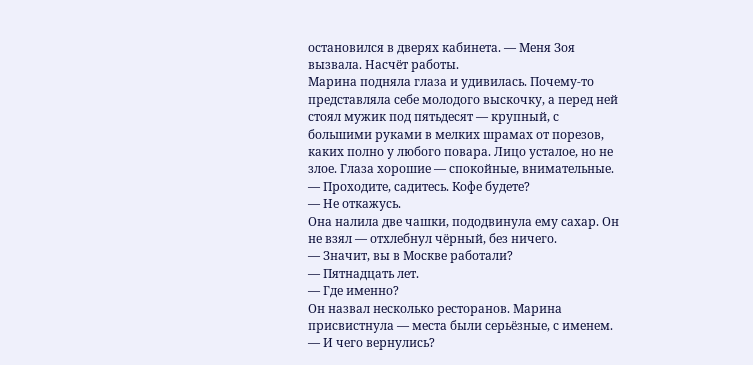остановился в дверях кабинета. — Меня Зоя вызвала. Насчёт работы.
Марина подняла глаза и удивилась. Почему-то представляла себе молодого выскочку, а перед ней стоял мужик под пятьдесят — крупный, с большими руками в мелких шрамах от порезов, каких полно у любого повара. Лицо усталое, но не злое. Глаза хорошие — спокойные, внимательные.
— Проходите, садитесь. Кофе будете?
— Не откажусь.
Она налила две чашки, пододвинула ему сахар. Он не взял — отхлебнул чёрный, без ничего.
— Значит, вы в Москве работали?
— Пятнадцать лет.
— Где именно?
Он назвал несколько ресторанов. Марина присвистнула — места были серьёзные, с именем.
— И чего вернулись?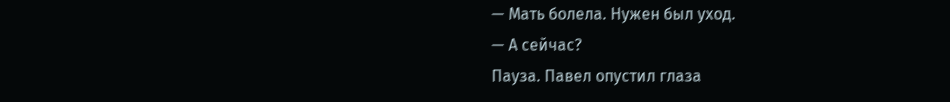— Мать болела. Нужен был уход.
— А сейчас?
Пауза. Павел опустил глаза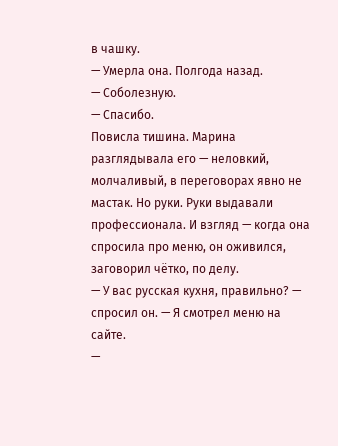в чашку.
— Умерла она. Полгода назад.
— Соболезную.
— Спасибо.
Повисла тишина. Марина разглядывала его — неловкий, молчаливый, в переговорах явно не мастак. Но руки. Руки выдавали профессионала. И взгляд — когда она спросила про меню, он оживился, заговорил чётко, по делу.
— У вас русская кухня, правильно? — спросил он. — Я смотрел меню на сайте.
—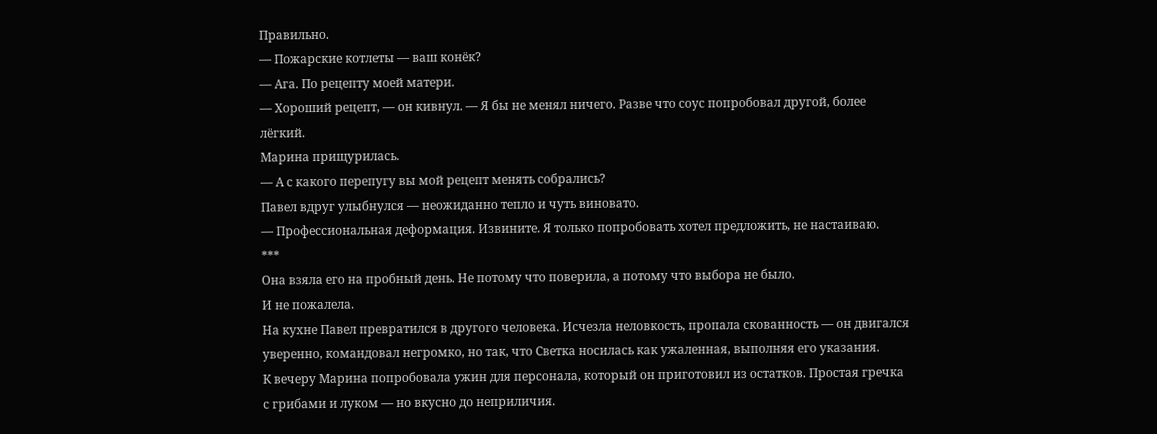Правильно.
— Пожарские котлеты — ваш конёк?
— Ага. По рецепту моей матери.
— Хороший рецепт, — он кивнул. — Я бы не менял ничего. Разве что соус попробовал другой, более лёгкий.
Марина прищурилась.
— А с какого перепугу вы мой рецепт менять собрались?
Павел вдруг улыбнулся — неожиданно тепло и чуть виновато.
— Профессиональная деформация. Извините. Я только попробовать хотел предложить, не настаиваю.
***
Она взяла его на пробный день. Не потому что поверила, а потому что выбора не было.
И не пожалела.
На кухне Павел превратился в другого человека. Исчезла неловкость, пропала скованность — он двигался уверенно, командовал негромко, но так, что Светка носилась как ужаленная, выполняя его указания.
К вечеру Марина попробовала ужин для персонала, который он приготовил из остатков. Простая гречка с грибами и луком — но вкусно до неприличия.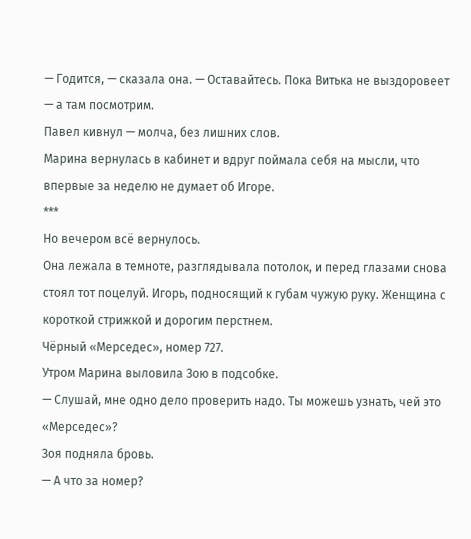— Годится, — сказала она. — Оставайтесь. Пока Витька не выздоровеет — а там посмотрим.
Павел кивнул — молча, без лишних слов.
Марина вернулась в кабинет и вдруг поймала себя на мысли, что впервые за неделю не думает об Игоре.
***
Но вечером всё вернулось.
Она лежала в темноте, разглядывала потолок, и перед глазами снова стоял тот поцелуй. Игорь, подносящий к губам чужую руку. Женщина с короткой стрижкой и дорогим перстнем.
Чёрный «Мерседес», номер 727.
Утром Марина выловила Зою в подсобке.
— Слушай, мне одно дело проверить надо. Ты можешь узнать, чей это «Мерседес»?
Зоя подняла бровь.
— А что за номер?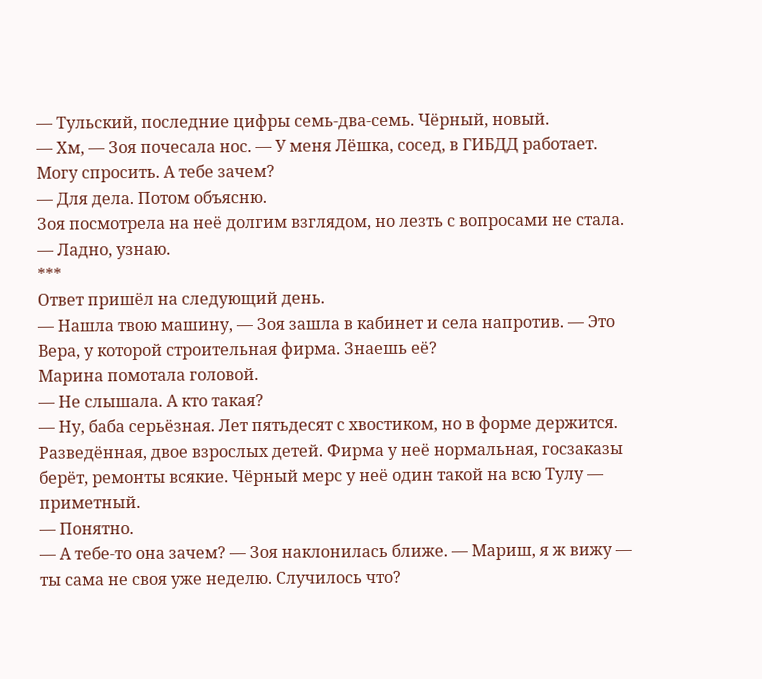— Тульский, последние цифры семь-два-семь. Чёрный, новый.
— Хм, — Зоя почесала нос. — У меня Лёшка, сосед, в ГИБДД работает. Могу спросить. А тебе зачем?
— Для дела. Потом объясню.
Зоя посмотрела на неё долгим взглядом, но лезть с вопросами не стала.
— Ладно, узнаю.
***
Ответ пришёл на следующий день.
— Нашла твою машину, — Зоя зашла в кабинет и села напротив. — Это Вера, у которой строительная фирма. Знаешь её?
Марина помотала головой.
— Не слышала. А кто такая?
— Ну, баба серьёзная. Лет пятьдесят с хвостиком, но в форме держится. Разведённая, двое взрослых детей. Фирма у неё нормальная, госзаказы берёт, ремонты всякие. Чёрный мерс у неё один такой на всю Тулу — приметный.
— Понятно.
— А тебе-то она зачем? — Зоя наклонилась ближе. — Мариш, я ж вижу — ты сама не своя уже неделю. Случилось что?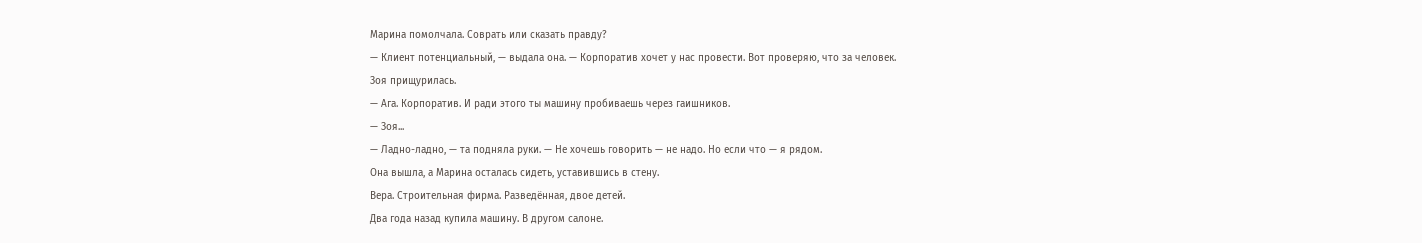Марина помолчала. Соврать или сказать правду?
— Клиент потенциальный, — выдала она. — Корпоратив хочет у нас провести. Вот проверяю, что за человек.
Зоя прищурилась.
— Ага. Корпоратив. И ради этого ты машину пробиваешь через гаишников.
— Зоя...
— Ладно-ладно, — та подняла руки. — Не хочешь говорить — не надо. Но если что — я рядом.
Она вышла, а Марина осталась сидеть, уставившись в стену.
Вера. Строительная фирма. Разведённая, двое детей.
Два года назад купила машину. В другом салоне.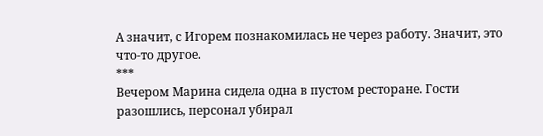А значит, с Игорем познакомилась не через работу. Значит, это что-то другое.
***
Вечером Марина сидела одна в пустом ресторане. Гости разошлись, персонал убирал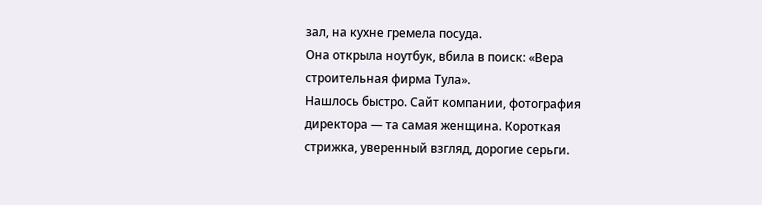зал, на кухне гремела посуда.
Она открыла ноутбук, вбила в поиск: «Вера строительная фирма Тула».
Нашлось быстро. Сайт компании, фотография директора — та самая женщина. Короткая стрижка, уверенный взгляд, дорогие серьги.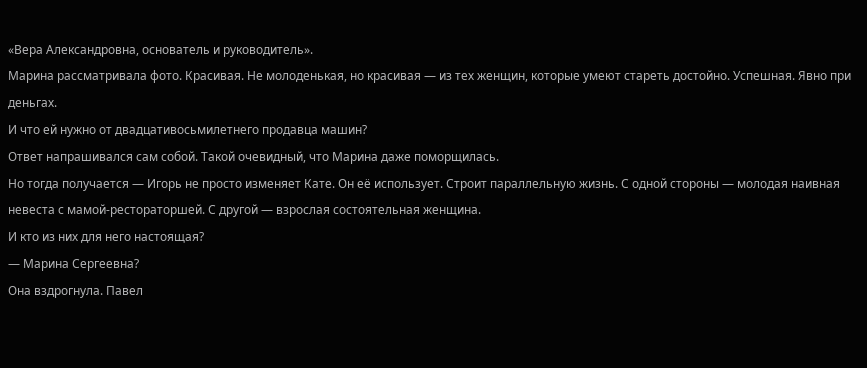«Вера Александровна, основатель и руководитель».
Марина рассматривала фото. Красивая. Не молоденькая, но красивая — из тех женщин, которые умеют стареть достойно. Успешная. Явно при деньгах.
И что ей нужно от двадцативосьмилетнего продавца машин?
Ответ напрашивался сам собой. Такой очевидный, что Марина даже поморщилась.
Но тогда получается — Игорь не просто изменяет Кате. Он её использует. Строит параллельную жизнь. С одной стороны — молодая наивная невеста с мамой-рестораторшей. С другой — взрослая состоятельная женщина.
И кто из них для него настоящая?
— Марина Сергеевна?
Она вздрогнула. Павел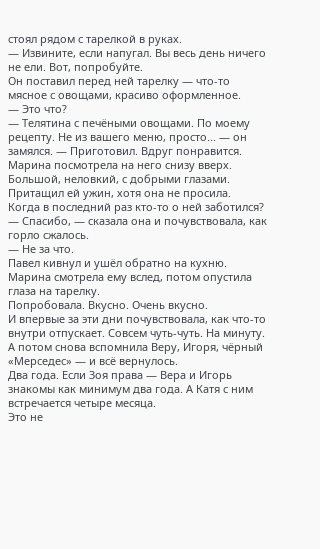стоял рядом с тарелкой в руках.
— Извините, если напугал. Вы весь день ничего не ели. Вот, попробуйте.
Он поставил перед ней тарелку — что-то мясное с овощами, красиво оформленное.
— Это что?
— Телятина с печёными овощами. По моему рецепту. Не из вашего меню, просто... — он замялся. — Приготовил. Вдруг понравится.
Марина посмотрела на него снизу вверх. Большой, неловкий, с добрыми глазами. Притащил ей ужин, хотя она не просила.
Когда в последний раз кто-то о ней заботился?
— Спасибо, — сказала она и почувствовала, как горло сжалось.
— Не за что.
Павел кивнул и ушёл обратно на кухню. Марина смотрела ему вслед, потом опустила глаза на тарелку.
Попробовала. Вкусно. Очень вкусно.
И впервые за эти дни почувствовала, как что-то внутри отпускает. Совсем чуть-чуть. На минуту.
А потом снова вспомнила Веру, Игоря, чёрный «Мерседес» — и всё вернулось.
Два года. Если Зоя права — Вера и Игорь знакомы как минимум два года. А Катя с ним встречается четыре месяца.
Это не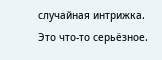случайная интрижка. Это что-то серьёзное.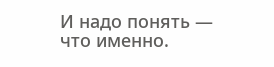И надо понять — что именно.